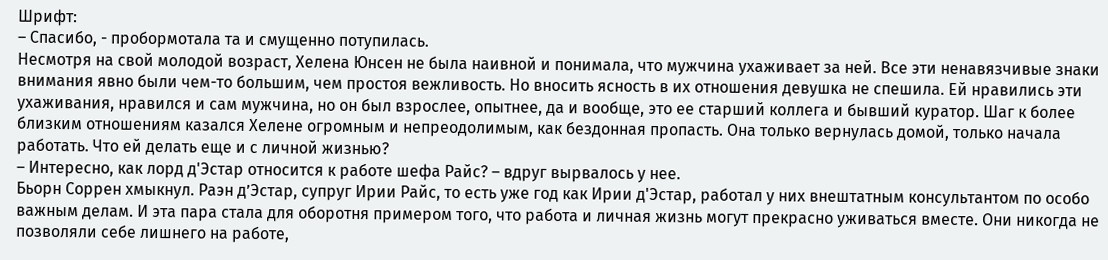Шрифт:
– Спасибо, - пробормотала та и смущенно потупилась.
Несмотря на свой молодой возраст, Хелена Юнсен не была наивной и понимала, что мужчина ухаживает за ней. Все эти ненавязчивые знаки внимания явно были чем-то большим, чем простоя вежливость. Но вносить ясность в их отношения девушка не спешила. Ей нравились эти ухаживания, нравился и сам мужчина, но он был взрослее, опытнее, да и вообще, это ее старший коллега и бывший куратор. Шаг к более близким отношениям казался Хелене огромным и непреодолимым, как бездонная пропасть. Она только вернулась домой, только начала работать. Что ей делать еще и с личной жизнью?
– Интересно, как лорд д'Эстар относится к работе шефа Райс? – вдруг вырвалось у нее.
Бьорн Соррен хмыкнул. Раэн д’Эстар, супруг Ирии Райс, то есть уже год как Ирии д'Эстар, работал у них внештатным консультантом по особо важным делам. И эта пара стала для оборотня примером того, что работа и личная жизнь могут прекрасно уживаться вместе. Они никогда не позволяли себе лишнего на работе,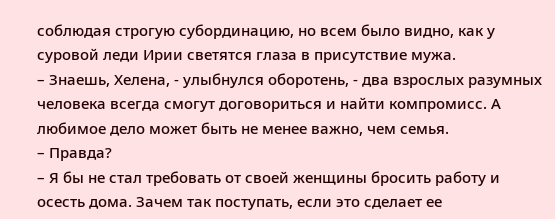соблюдая строгую субординацию, но всем было видно, как у суровой леди Ирии светятся глаза в присутствие мужа.
– Знаешь, Хелена, - улыбнулся оборотень, - два взрослых разумных человека всегда смогут договориться и найти компромисс. А любимое дело может быть не менее важно, чем семья.
– Правда?
– Я бы не стал требовать от своей женщины бросить работу и осесть дома. Зачем так поступать, если это сделает ее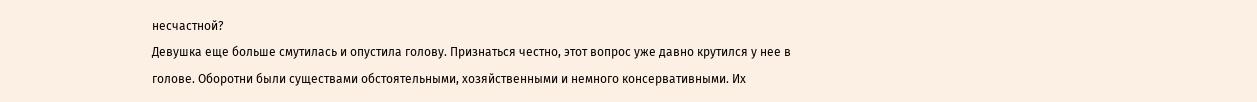несчастной?
Девушка еще больше смутилась и опустила голову. Признаться честно, этот вопрос уже давно крутился у нее в голове. Оборотни были существами обстоятельными, хозяйственными и немного консервативными. Их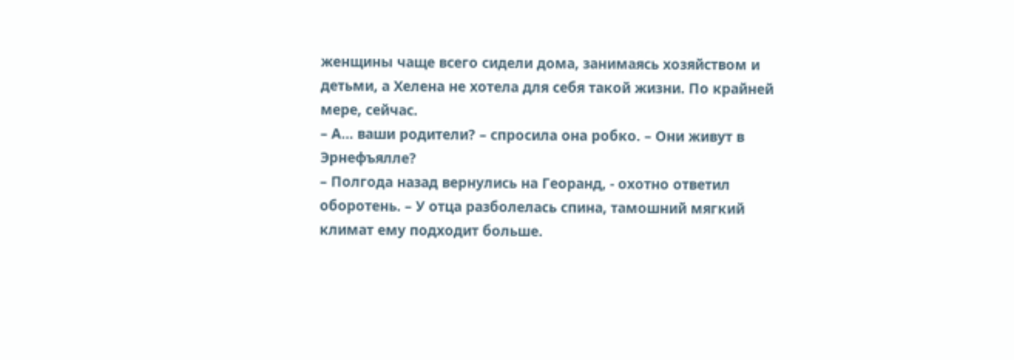женщины чаще всего сидели дома, занимаясь хозяйством и детьми, а Хелена не хотела для себя такой жизни. По крайней мере, сейчас.
– А… ваши родители? – спросила она робко. – Они живут в Эрнефъялле?
– Полгода назад вернулись на Георанд, - охотно ответил оборотень. – У отца разболелась спина, тамошний мягкий климат ему подходит больше.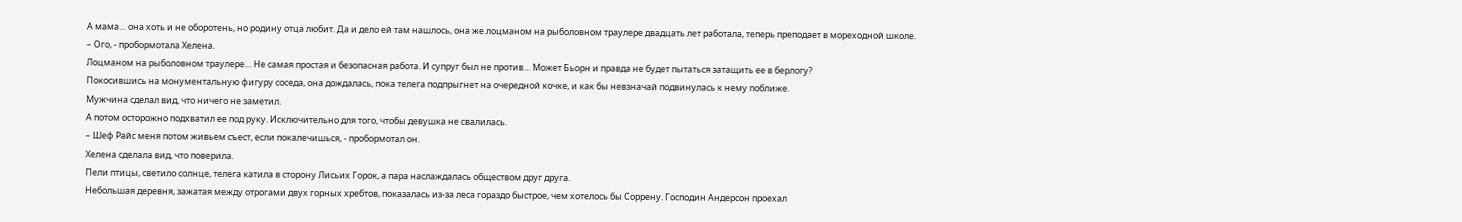А мама… она хоть и не оборотень, но родину отца любит. Да и дело ей там нашлось, она же лоцманом на рыболовном траулере двадцать лет работала, теперь преподает в мореходной школе.
– Ого, - пробормотала Хелена.
Лоцманом на рыболовном траулере… Не самая простая и безопасная работа. И супруг был не против… Может Бьорн и правда не будет пытаться затащить ее в берлогу?
Покосившись на монументальную фигуру соседа, она дождалась, пока телега подпрыгнет на очередной кочке, и как бы невзначай подвинулась к нему поближе.
Мужчина сделал вид, что ничего не заметил.
А потом осторожно подхватил ее под руку. Исключительно для того, чтобы девушка не свалилась.
– Шеф Райс меня потом живьем съест, если покалечишься, - пробормотал он.
Хелена сделала вид, что поверила.
Пели птицы, светило солнце, телега катила в сторону Лисьих Горок, а пара наслаждалась обществом друг друга.
Небольшая деревня, зажатая между отрогами двух горных хребтов, показалась из-за леса гораздо быстрое, чем хотелось бы Соррену. Господин Андерсон проехал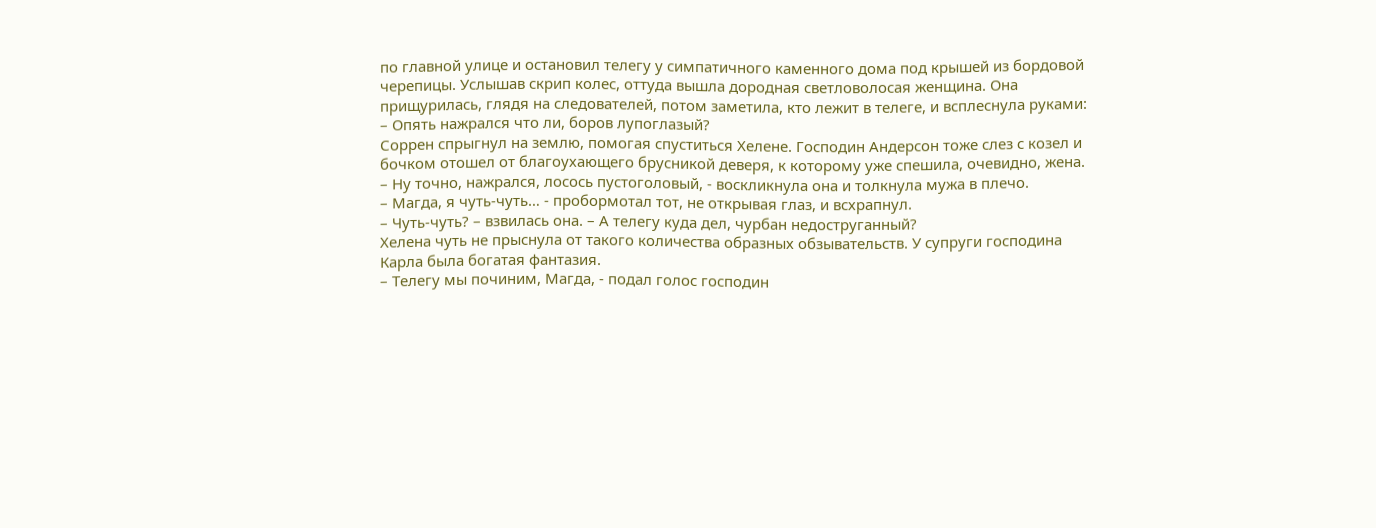по главной улице и остановил телегу у симпатичного каменного дома под крышей из бордовой черепицы. Услышав скрип колес, оттуда вышла дородная светловолосая женщина. Она прищурилась, глядя на следователей, потом заметила, кто лежит в телеге, и всплеснула руками:
– Опять нажрался что ли, боров лупоглазый?
Соррен спрыгнул на землю, помогая спуститься Хелене. Господин Андерсон тоже слез с козел и бочком отошел от благоухающего брусникой деверя, к которому уже спешила, очевидно, жена.
– Ну точно, нажрался, лосось пустоголовый, - воскликнула она и толкнула мужа в плечо.
– Магда, я чуть-чуть… - пробормотал тот, не открывая глаз, и всхрапнул.
– Чуть-чуть? – взвилась она. – А телегу куда дел, чурбан недоструганный?
Хелена чуть не прыснула от такого количества образных обзывательств. У супруги господина Карла была богатая фантазия.
– Телегу мы починим, Магда, - подал голос господин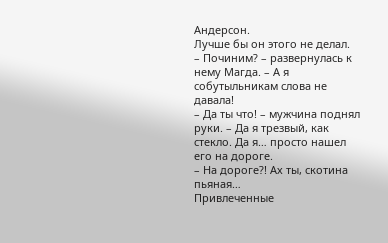Андерсон.
Лучше бы он этого не делал.
– Починим? – развернулась к нему Магда. – А я собутыльникам слова не давала!
– Да ты что! – мужчина поднял руки. – Да я трезвый, как стекло. Да я… просто нашел его на дороге.
– На дороге?! Ах ты, скотина пьяная…
Привлеченные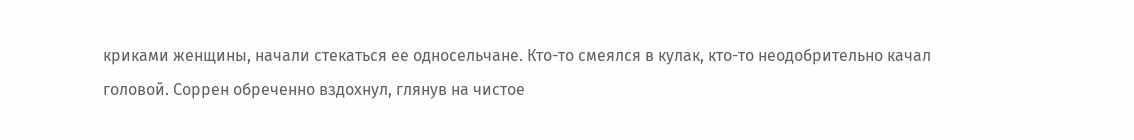криками женщины, начали стекаться ее односельчане. Кто-то смеялся в кулак, кто-то неодобрительно качал головой. Соррен обреченно вздохнул, глянув на чистое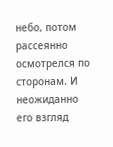небо, потом рассеянно осмотрелся по сторонам. И неожиданно его взгляд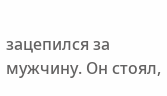зацепился за мужчину. Он стоял,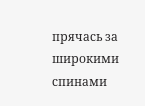прячась за широкими спинами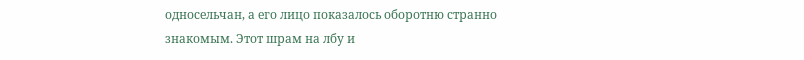односельчан, а его лицо показалось оборотню странно знакомым. Этот шрам на лбу и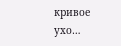кривое ухо…